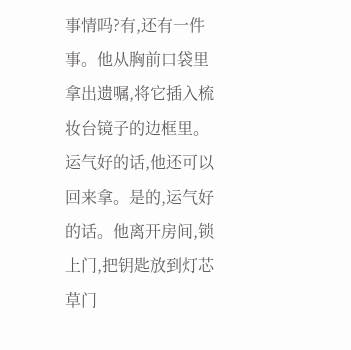事情吗?有,还有一件事。他从胸前口袋里拿出遗嘱,将它插入梳妆台镜子的边框里。运气好的话,他还可以回来拿。是的,运气好的话。他离开房间,锁上门,把钥匙放到灯芯草门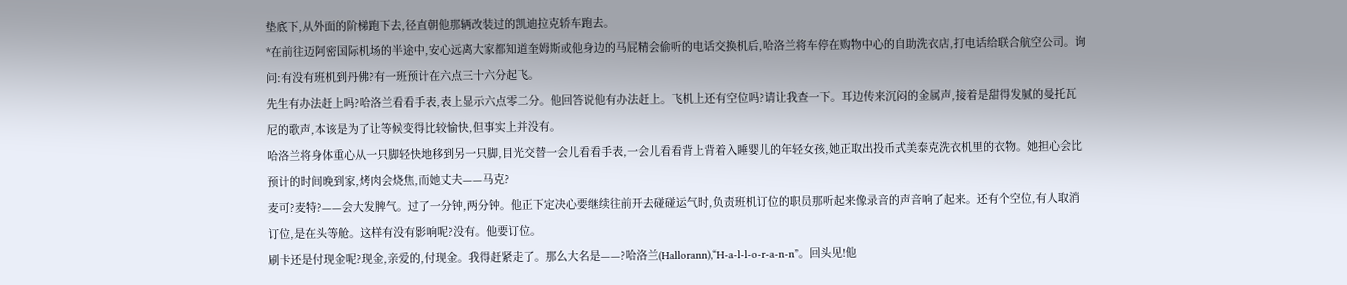垫底下,从外面的阶梯跑下去,径直朝他那辆改装过的凯迪拉克轿车跑去。
*在前往迈阿密国际机场的半途中,安心远离大家都知道奎姆斯或他身边的马屁精会偷听的电话交换机后,哈洛兰将车停在购物中心的自助洗衣店,打电话给联合航空公司。询问:有没有班机到丹佛?有一班预计在六点三十六分起飞。
先生有办法赶上吗?哈洛兰看看手表,表上显示六点零二分。他回答说他有办法赶上。飞机上还有空位吗?请让我查一下。耳边传来沉闷的金属声,接着是甜得发腻的曼托瓦尼的歌声,本该是为了让等候变得比较愉快,但事实上并没有。
哈洛兰将身体重心从一只脚轻快地移到另一只脚,目光交替一会儿看看手表,一会儿看看背上背着入睡婴儿的年轻女孩,她正取出投币式美泰克洗衣机里的衣物。她担心会比预计的时间晚到家,烤肉会烧焦,而她丈夫——马克?
麦可?麦特?——会大发脾气。过了一分钟,两分钟。他正下定决心要继续往前开去碰碰运气时,负责班机订位的职员那听起来像录音的声音响了起来。还有个空位,有人取消订位,是在头等舱。这样有没有影响呢?没有。他要订位。
刷卡还是付现金呢?现金,亲爱的,付现金。我得赶紧走了。那么大名是——?哈洛兰(Hallorann),“H-a-l-l-o-r-a-n-n”。回头见!他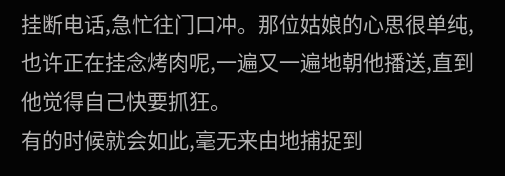挂断电话,急忙往门口冲。那位姑娘的心思很单纯,也许正在挂念烤肉呢,一遍又一遍地朝他播送,直到他觉得自己快要抓狂。
有的时候就会如此,毫无来由地捕捉到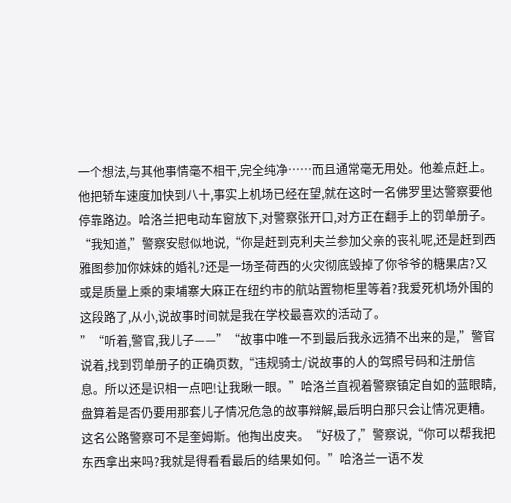一个想法,与其他事情毫不相干,完全纯净……而且通常毫无用处。他差点赶上。他把轿车速度加快到八十,事实上机场已经在望,就在这时一名佛罗里达警察要他停靠路边。哈洛兰把电动车窗放下,对警察张开口,对方正在翻手上的罚单册子。
“我知道,”警察安慰似地说,“你是赶到克利夫兰参加父亲的丧礼呢,还是赶到西雅图参加你妹妹的婚礼?还是一场圣荷西的火灾彻底毁掉了你爷爷的糖果店?又或是质量上乘的柬埔寨大麻正在纽约市的航站置物柜里等着?我爱死机场外围的这段路了,从小,说故事时间就是我在学校最喜欢的活动了。
”“听着,警官,我儿子——”“故事中唯一不到最后我永远猜不出来的是,”警官说着,找到罚单册子的正确页数,“违规骑士/说故事的人的驾照号码和注册信息。所以还是识相一点吧!让我瞅一眼。”哈洛兰直视着警察镇定自如的蓝眼睛,盘算着是否仍要用那套儿子情况危急的故事辩解,最后明白那只会让情况更糟。
这名公路警察可不是奎姆斯。他掏出皮夹。“好极了,”警察说,“你可以帮我把东西拿出来吗?我就是得看看最后的结果如何。”哈洛兰一语不发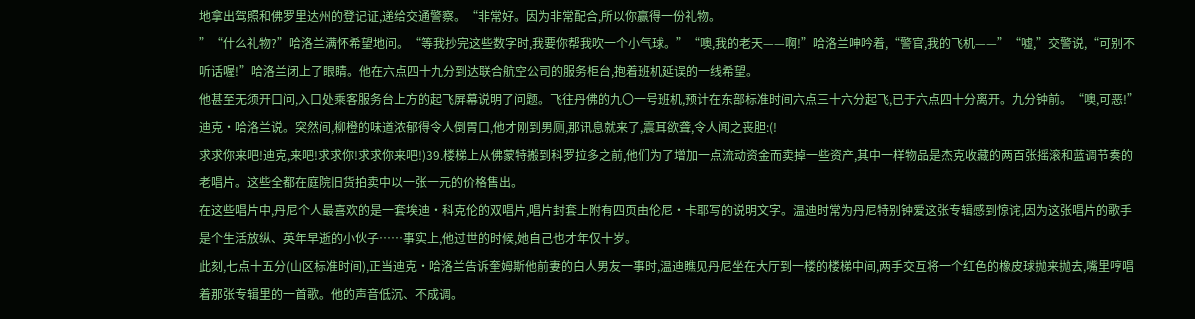地拿出驾照和佛罗里达州的登记证,递给交通警察。“非常好。因为非常配合,所以你赢得一份礼物。
”“什么礼物?”哈洛兰满怀希望地问。“等我抄完这些数字时,我要你帮我吹一个小气球。”“噢,我的老天——啊!”哈洛兰呻吟着,“警官,我的飞机——”“嘘,”交警说,“可别不听话喔!”哈洛兰闭上了眼睛。他在六点四十九分到达联合航空公司的服务柜台,抱着班机延误的一线希望。
他甚至无须开口问,入口处乘客服务台上方的起飞屏幕说明了问题。飞往丹佛的九〇一号班机,预计在东部标准时间六点三十六分起飞,已于六点四十分离开。九分钟前。“噢,可恶!”迪克·哈洛兰说。突然间,柳橙的味道浓郁得令人倒胃口,他才刚到男厕,那讯息就来了,震耳欲聋,令人闻之丧胆:(!
求求你来吧!迪克,来吧!求求你!求求你来吧!)39.楼梯上从佛蒙特搬到科罗拉多之前,他们为了增加一点流动资金而卖掉一些资产,其中一样物品是杰克收藏的两百张摇滚和蓝调节奏的老唱片。这些全都在庭院旧货拍卖中以一张一元的价格售出。
在这些唱片中,丹尼个人最喜欢的是一套埃迪·科克伦的双唱片,唱片封套上附有四页由伦尼·卡耶写的说明文字。温迪时常为丹尼特别钟爱这张专辑感到惊诧,因为这张唱片的歌手是个生活放纵、英年早逝的小伙子……事实上,他过世的时候,她自己也才年仅十岁。
此刻,七点十五分(山区标准时间),正当迪克·哈洛兰告诉奎姆斯他前妻的白人男友一事时,温迪瞧见丹尼坐在大厅到一楼的楼梯中间,两手交互将一个红色的橡皮球抛来抛去,嘴里哼唱着那张专辑里的一首歌。他的声音低沉、不成调。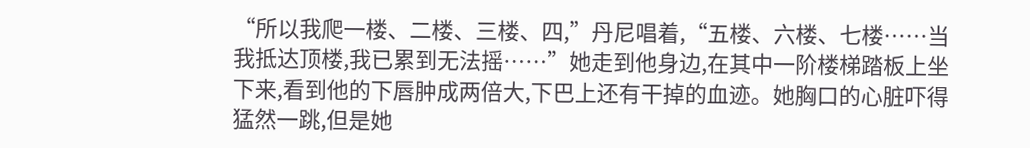“所以我爬一楼、二楼、三楼、四,”丹尼唱着,“五楼、六楼、七楼……当我抵达顶楼,我已累到无法摇……”她走到他身边,在其中一阶楼梯踏板上坐下来,看到他的下唇肿成两倍大,下巴上还有干掉的血迹。她胸口的心脏吓得猛然一跳,但是她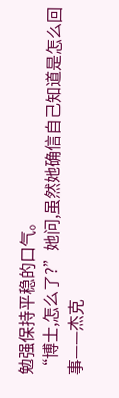勉强保持平稳的口气。
“博士,怎么了?”她问,虽然她确信自己知道是怎么回事——杰克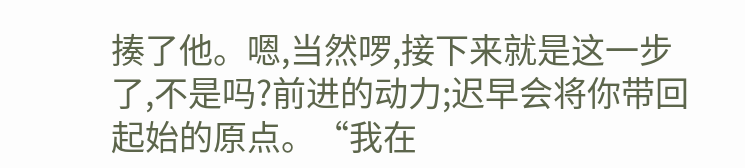揍了他。嗯,当然啰,接下来就是这一步了,不是吗?前进的动力;迟早会将你带回起始的原点。“我在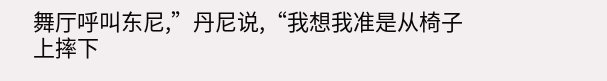舞厅呼叫东尼,”丹尼说,“我想我准是从椅子上摔下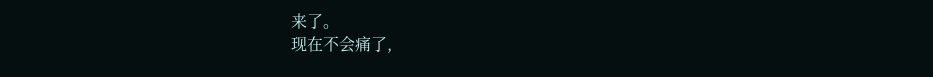来了。
现在不会痛了,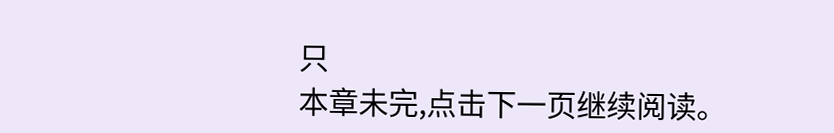只
本章未完,点击下一页继续阅读。